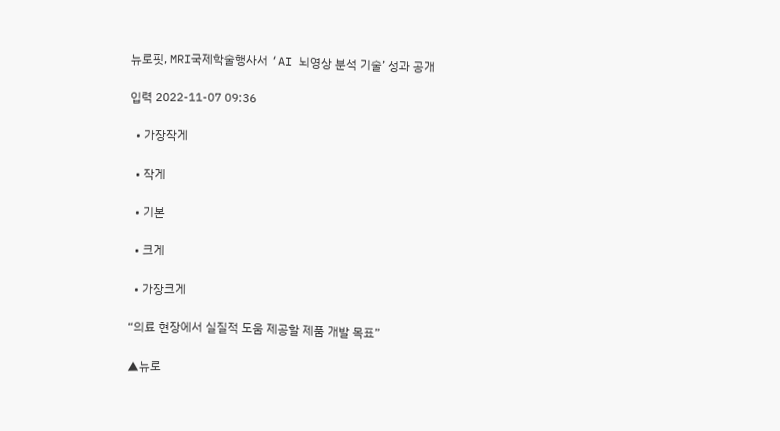뉴로핏, MRI국제학술행사서 ‘AI 뇌영상 분석 기술’ 성과 공개

입력 2022-11-07 09:36

  • 가장작게

  • 작게

  • 기본

  • 크게

  • 가장크게

“의료 현장에서 실질적 도움 제공할 제품 개발 목표”

▲뉴로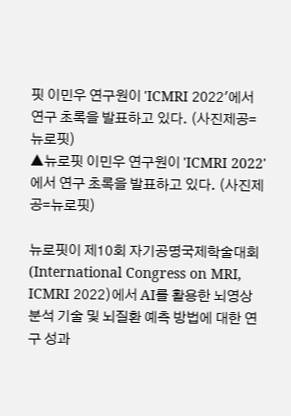핏 이민우 연구원이 'ICMRI 2022'에서 연구 초록을 발표하고 있다. (사진제공=뉴로핏)
▲뉴로핏 이민우 연구원이 'ICMRI 2022'에서 연구 초록을 발표하고 있다. (사진제공=뉴로핏)

뉴로핏이 제10회 자기공명국제학술대회(International Congress on MRI, ICMRI 2022)에서 AI를 활용한 뇌영상 분석 기술 및 뇌질환 예측 방법에 대한 연구 성과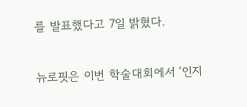를 발표했다고 7일 밝혔다.

뉴로핏은 이번 학술대회에서 ‘인지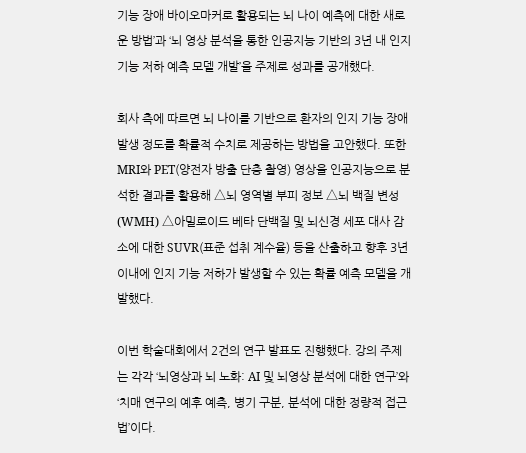기능 장애 바이오마커로 활용되는 뇌 나이 예측에 대한 새로운 방법’과 ‘뇌 영상 분석을 통한 인공지능 기반의 3년 내 인지 기능 저하 예측 모델 개발’을 주제로 성과를 공개했다.

회사 측에 따르면 뇌 나이를 기반으로 환자의 인지 기능 장애 발생 정도를 확률적 수치로 제공하는 방법을 고안했다. 또한 MRI와 PET(양전자 방출 단층 촬영) 영상을 인공지능으로 분석한 결과를 활용해 △뇌 영역별 부피 정보 △뇌 백질 변성(WMH) △아밀로이드 베타 단백질 및 뇌신경 세포 대사 감소에 대한 SUVR(표준 섭취 계수율) 등을 산출하고 향후 3년 이내에 인지 기능 저하가 발생할 수 있는 확률 예측 모델을 개발했다.

이번 학술대회에서 2건의 연구 발표도 진행했다. 강의 주제는 각각 ‘뇌영상과 뇌 노화: AI 및 뇌영상 분석에 대한 연구’와 ‘치매 연구의 예후 예측, 병기 구분, 분석에 대한 정량적 접근법’이다.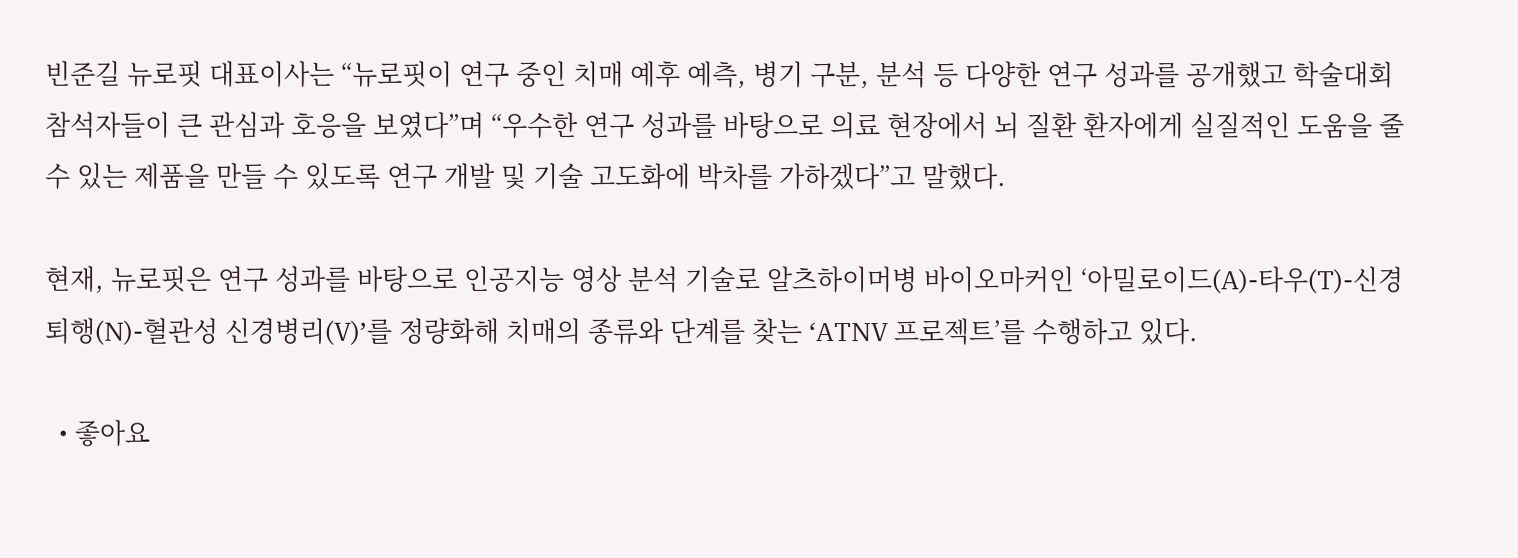빈준길 뉴로핏 대표이사는 “뉴로핏이 연구 중인 치매 예후 예측, 병기 구분, 분석 등 다양한 연구 성과를 공개했고 학술대회 참석자들이 큰 관심과 호응을 보였다”며 “우수한 연구 성과를 바탕으로 의료 현장에서 뇌 질환 환자에게 실질적인 도움을 줄 수 있는 제품을 만들 수 있도록 연구 개발 및 기술 고도화에 박차를 가하겠다”고 말했다.

현재, 뉴로핏은 연구 성과를 바탕으로 인공지능 영상 분석 기술로 알츠하이머병 바이오마커인 ‘아밀로이드(A)-타우(T)-신경 퇴행(N)-혈관성 신경병리(V)’를 정량화해 치매의 종류와 단계를 찾는 ‘ATNV 프로젝트’를 수행하고 있다.

  • 좋아요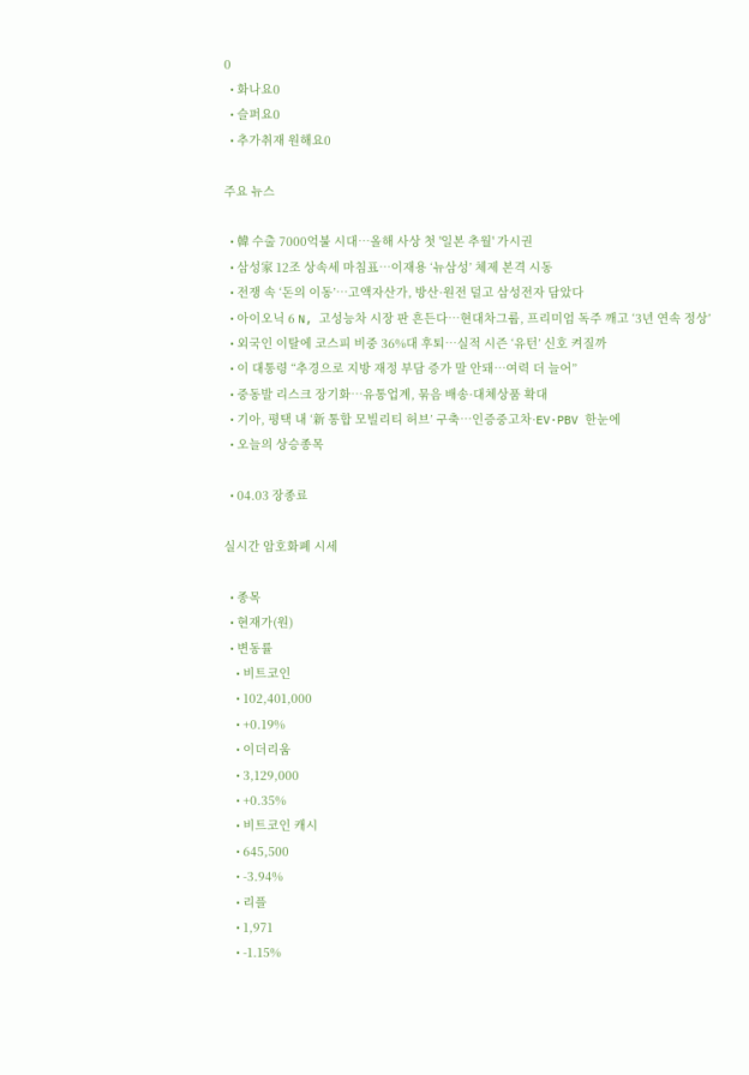0
  • 화나요0
  • 슬퍼요0
  • 추가취재 원해요0

주요 뉴스

  • 韓 수출 7000억불 시대⋯올해 사상 첫 '일본 추월' 가시권
  • 삼성家 12조 상속세 마침표…이재용 ‘뉴삼성’ 체제 본격 시동
  • 전쟁 속 ‘돈의 이동’…고액자산가, 방산·원전 덜고 삼성전자 담았다
  • 아이오닉 6 N, 고성능차 시장 판 흔든다…현대차그룹, 프리미엄 독주 깨고 ‘3년 연속 정상’
  • 외국인 이탈에 코스피 비중 36%대 후퇴…실적 시즌 ‘유턴’ 신호 켜질까
  • 이 대통령 “추경으로 지방 재정 부담 증가 말 안돼…여력 더 늘어”
  • 중동발 리스크 장기화…유통업계, 묶음 배송·대체상품 확대
  • 기아, 평택 내 ‘新 통합 모빌리티 허브’ 구축…인증중고차·EV·PBV 한눈에
  • 오늘의 상승종목

  • 04.03 장종료

실시간 암호화폐 시세

  • 종목
  • 현재가(원)
  • 변동률
    • 비트코인
    • 102,401,000
    • +0.19%
    • 이더리움
    • 3,129,000
    • +0.35%
    • 비트코인 캐시
    • 645,500
    • -3.94%
    • 리플
    • 1,971
    • -1.15%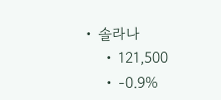• 솔라나
    • 121,500
    • -0.9%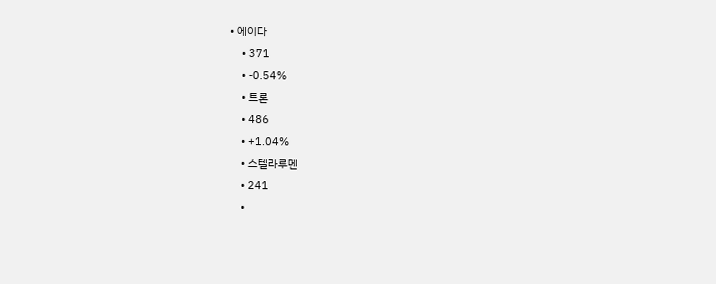• 에이다
    • 371
    • -0.54%
    • 트론
    • 486
    • +1.04%
    • 스텔라루멘
    • 241
    •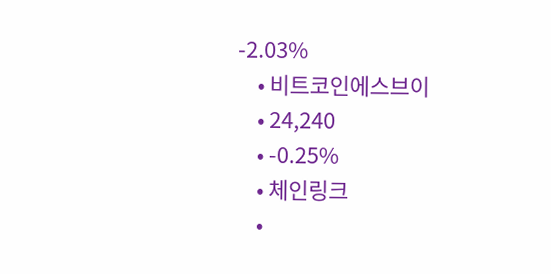-2.03%
    • 비트코인에스브이
    • 24,240
    • -0.25%
    • 체인링크
    •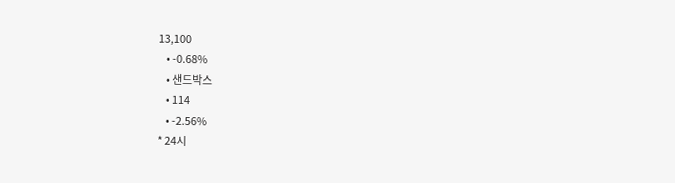13,100
    • -0.68%
    • 샌드박스
    • 114
    • -2.56%
* 24시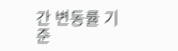간 변동률 기준